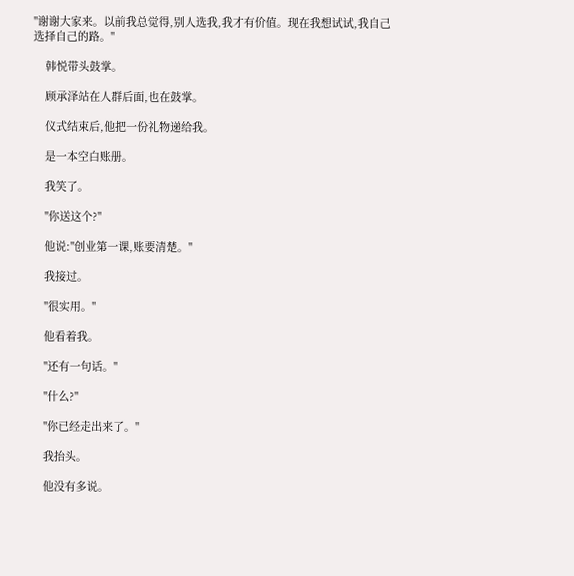"谢谢大家来。以前我总觉得,别人选我,我才有价值。现在我想试试,我自己选择自己的路。"

    韩悦带头鼓掌。

    顾承泽站在人群后面,也在鼓掌。

    仪式结束后,他把一份礼物递给我。

    是一本空白账册。

    我笑了。

    "你送这个?"

    他说:"创业第一课,账要清楚。"

    我接过。

    "很实用。"

    他看着我。

    "还有一句话。"

    "什么?"

    "你已经走出来了。"

    我抬头。

    他没有多说。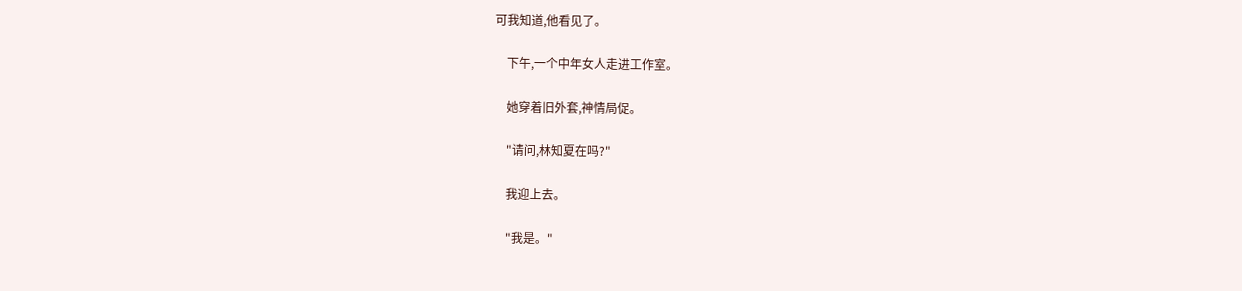可我知道,他看见了。

    下午,一个中年女人走进工作室。

    她穿着旧外套,神情局促。

    "请问,林知夏在吗?"

    我迎上去。

    "我是。"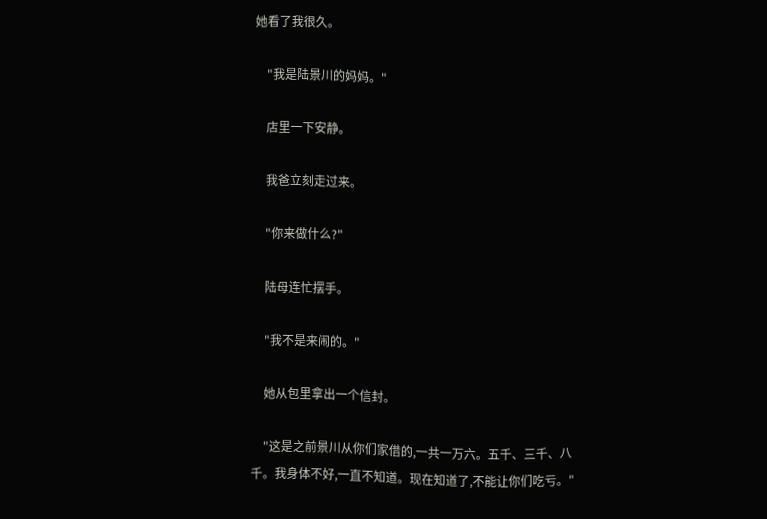她看了我很久。

    "我是陆景川的妈妈。"

    店里一下安静。

    我爸立刻走过来。

    "你来做什么?"

    陆母连忙摆手。

    "我不是来闹的。"

    她从包里拿出一个信封。

    "这是之前景川从你们家借的,一共一万六。五千、三千、八千。我身体不好,一直不知道。现在知道了,不能让你们吃亏。"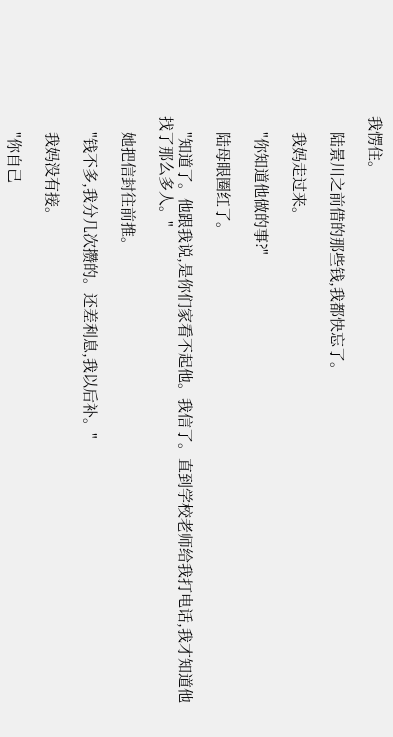我愣住。

    陆景川之前借的那些钱,我都快忘了。

    我妈走过来。

    "你知道他做的事?"

    陆母眼圈红了。

    "知道了。他跟我说,是你们家看不起他。我信了。直到学校老师给我打电话,我才知道他找了那么多人。"

    她把信封往前推。

    "钱不多,我分几次攒的。还差利息,我以后补。"

    我妈没有接。

    "你自己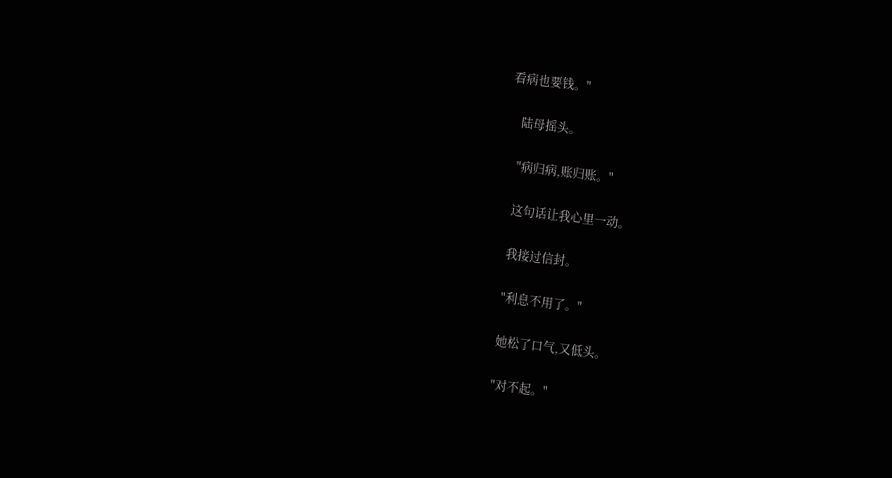看病也要钱。"

    陆母摇头。

    "病归病,账归账。"

    这句话让我心里一动。

    我接过信封。

    "利息不用了。"

    她松了口气,又低头。

    "对不起。"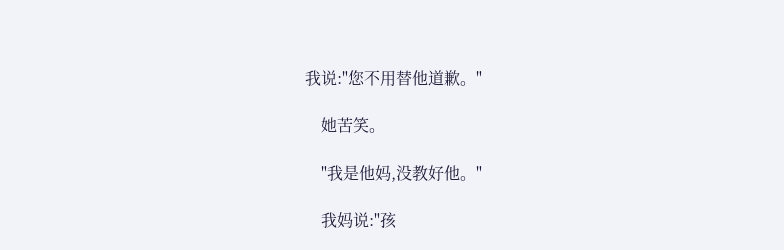我说:"您不用替他道歉。"

    她苦笑。

    "我是他妈,没教好他。"

    我妈说:"孩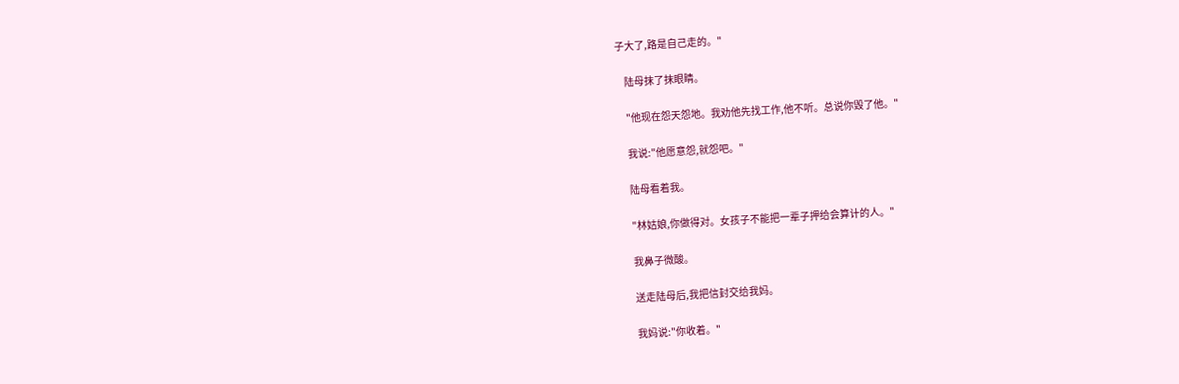子大了,路是自己走的。"

    陆母抹了抹眼睛。

    "他现在怨天怨地。我劝他先找工作,他不听。总说你毁了他。"

    我说:"他愿意怨,就怨吧。"

    陆母看着我。

    "林姑娘,你做得对。女孩子不能把一辈子押给会算计的人。"

    我鼻子微酸。

    送走陆母后,我把信封交给我妈。

    我妈说:"你收着。"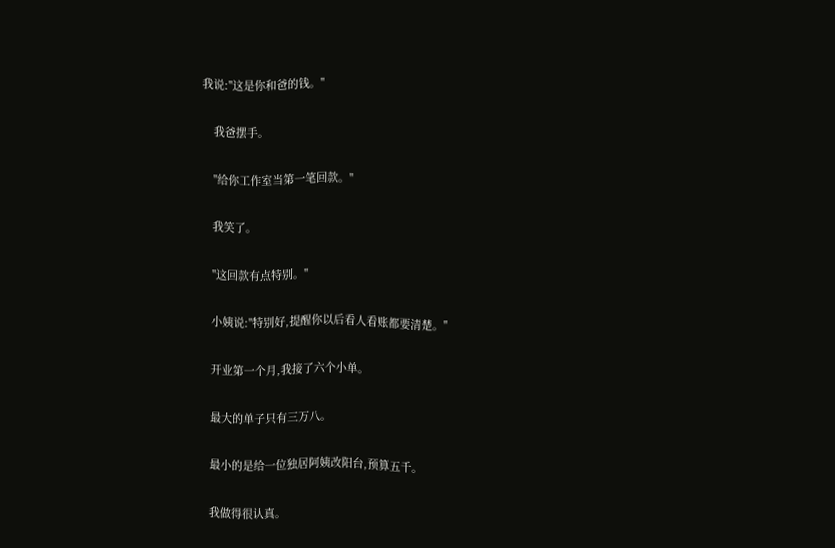我说:"这是你和爸的钱。"

    我爸摆手。

    "给你工作室当第一笔回款。"

    我笑了。

    "这回款有点特别。"

    小姨说:"特别好,提醒你以后看人看账都要清楚。"

    开业第一个月,我接了六个小单。

    最大的单子只有三万八。

    最小的是给一位独居阿姨改阳台,预算五千。

    我做得很认真。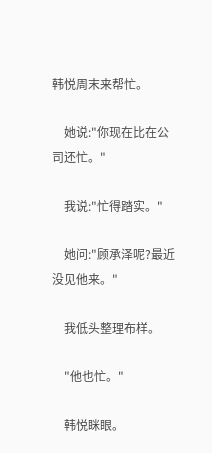韩悦周末来帮忙。

    她说:"你现在比在公司还忙。"

    我说:"忙得踏实。"

    她问:"顾承泽呢?最近没见他来。"

    我低头整理布样。

    "他也忙。"

    韩悦眯眼。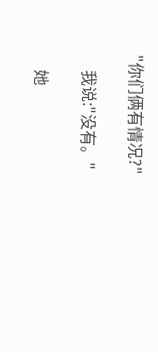"你们俩有情况?"

    我说:"没有。"

    她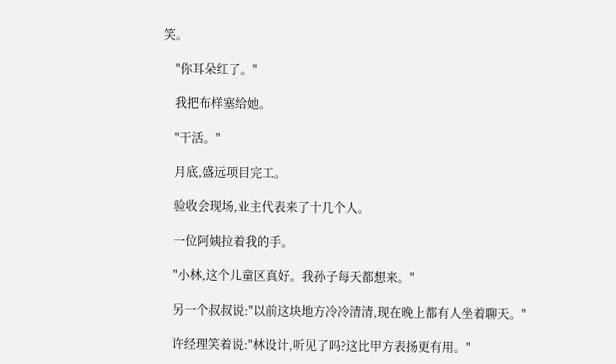笑。

    "你耳朵红了。"

    我把布样塞给她。

    "干活。"

    月底,盛远项目完工。

    验收会现场,业主代表来了十几个人。

    一位阿姨拉着我的手。

    "小林,这个儿童区真好。我孙子每天都想来。"

    另一个叔叔说:"以前这块地方冷冷清清,现在晚上都有人坐着聊天。"

    许经理笑着说:"林设计,听见了吗?这比甲方表扬更有用。"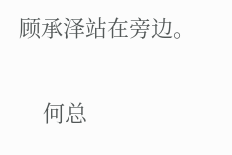顾承泽站在旁边。

    何总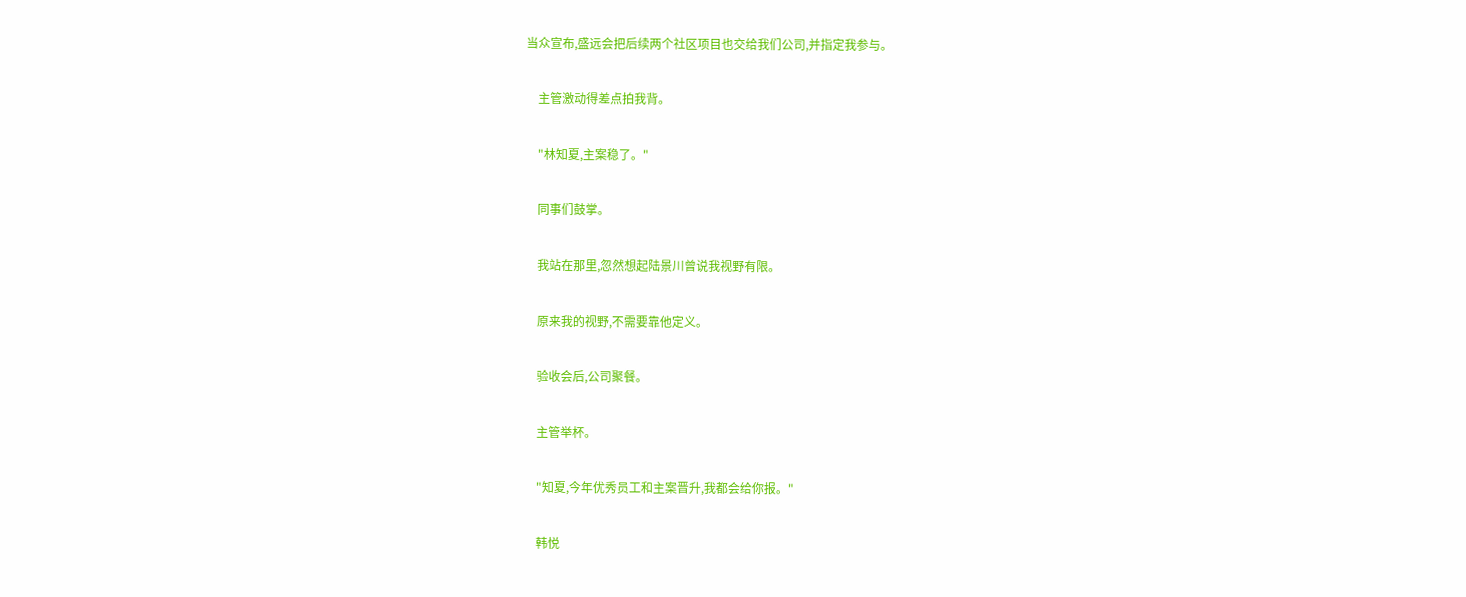当众宣布,盛远会把后续两个社区项目也交给我们公司,并指定我参与。

    主管激动得差点拍我背。

    "林知夏,主案稳了。"

    同事们鼓掌。

    我站在那里,忽然想起陆景川曾说我视野有限。

    原来我的视野,不需要靠他定义。

    验收会后,公司聚餐。

    主管举杯。

    "知夏,今年优秀员工和主案晋升,我都会给你报。"

    韩悦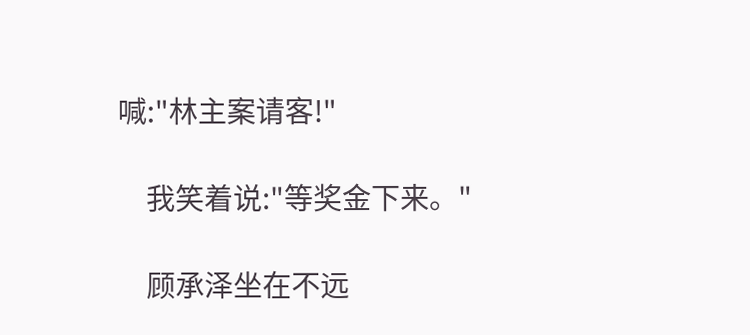喊:"林主案请客!"

    我笑着说:"等奖金下来。"

    顾承泽坐在不远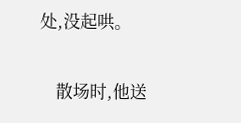处,没起哄。

    散场时,他送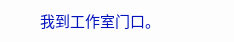我到工作室门口。